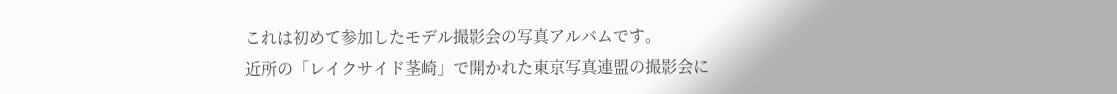これは初めて参加したモデル撮影会の写真アルバムです。
近所の「レイクサイド茎崎」で開かれた東京写真連盟の撮影会に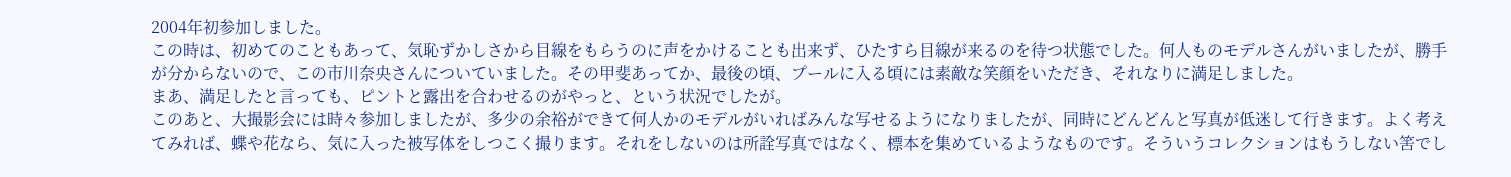2004年初参加しました。
この時は、初めてのこともあって、気恥ずかしさから目線をもらうのに声をかけることも出来ず、ひたすら目線が来るのを待つ状態でした。何人ものモデルさんがいましたが、勝手が分からないので、この市川奈央さんについていました。その甲斐あってか、最後の頃、プールに入る頃には素敵な笑顔をいただき、それなりに満足しました。
まあ、満足したと言っても、ピントと露出を合わせるのがやっと、という状況でしたが。
このあと、大撮影会には時々参加しましたが、多少の余裕ができて何人かのモデルがいればみんな写せるようになりましたが、同時にどんどんと写真が低迷して行きます。よく考えてみれば、蝶や花なら、気に入った被写体をしつこく撮ります。それをしないのは所詮写真ではなく、標本を集めているようなものです。そういうコレクションはもうしない筈でし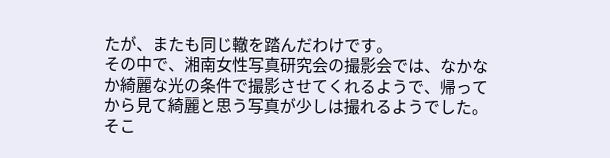たが、またも同じ轍を踏んだわけです。
その中で、湘南女性写真研究会の撮影会では、なかなか綺麗な光の条件で撮影させてくれるようで、帰ってから見て綺麗と思う写真が少しは撮れるようでした。そこ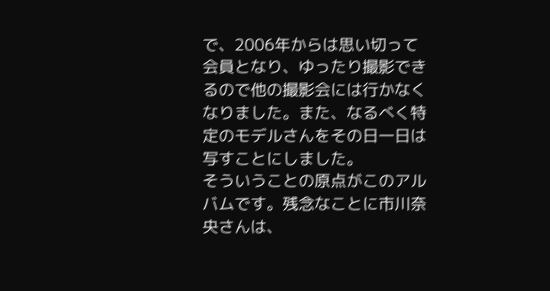で、2006年からは思い切って会員となり、ゆったり撮影できるので他の撮影会には行かなくなりました。また、なるべく特定のモデルさんをその日一日は写すことにしました。
そういうことの原点がこのアルバムです。残念なことに市川奈央さんは、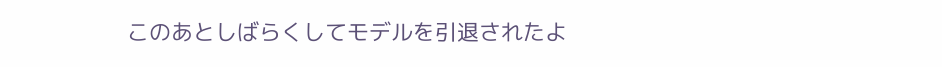このあとしばらくしてモデルを引退されたよ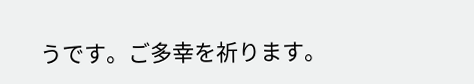うです。ご多幸を祈ります。